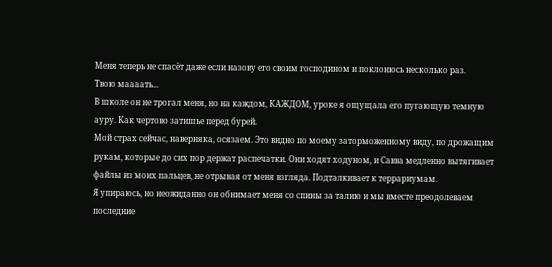Меня теперь не спасёт даже если назову его своим господином и поклонюсь несколько раз.
Твою маааать...
В школе он не трогал меня, но на каждом, КАЖДОМ, уроке я ощущала его пугающую темную ауру. Как чертово затишье перед бурей.
Мой страх сейчас, наверняка, осязаем. Это видно по моему заторможенному виду, по дрожащим рукам, которые до сих пор держат распечатки. Они ходят ходуном, и Савва медленно вытягивает файлы из моих пальцев, не отрывая от меня взгляда. Подталкивает к террариумам.
Я упираюсь, но неожиданно он обнимает меня со спины за талию и мы вместе преодолеваем последние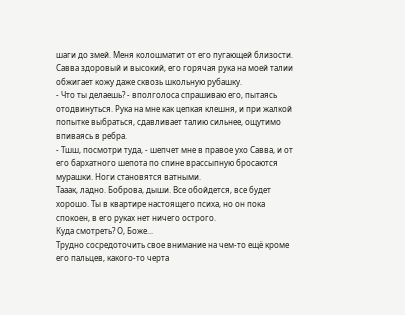шаги до змей. Меня колошматит от его пугающей близости. Савва здоровый и высокий, его горячая рука на моей талии обжигает кожу даже сквозь школьную рубашку.
- Что ты делаешь? - вполголоса спрашиваю его, пытаясь отодвинуться. Рука на мне как цепкая клешня, и при жалкой попытке выбраться, сдавливает талию сильнее, ощутимо впиваясь в ребра.
- Тшш, посмотри туда, - шепчет мне в правое ухо Савва, и от его бархатного шепота по спине врассыпную бросаются мурашки. Ноги становятся ватными.
Тааак, ладно. Боброва, дыши. Все обойдется, все будет хорошо. Ты в квартире настоящего психа, но он пока спокоен, в его руках нет ничего острого.
Куда смотреть? О, Боже...
Трудно сосредоточить свое внимание на чем-то ещё кроме его пальцев, какого-то черта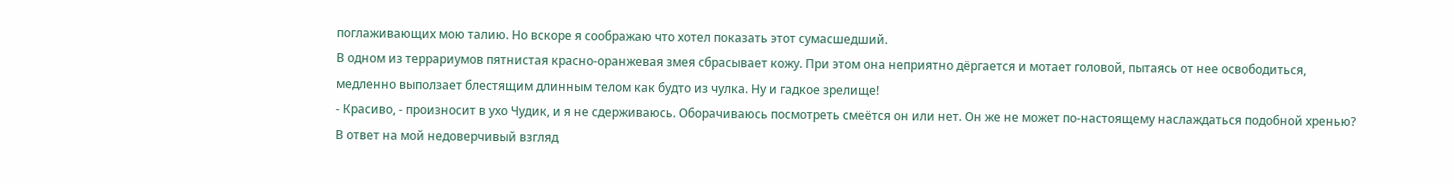поглаживающих мою талию. Но вскоре я соображаю что хотел показать этот сумасшедший.
В одном из террариумов пятнистая красно-оранжевая змея сбрасывает кожу. При этом она неприятно дёргается и мотает головой, пытаясь от нее освободиться, медленно выползает блестящим длинным телом как будто из чулка. Ну и гадкое зрелище!
- Красиво, - произносит в ухо Чудик, и я не сдерживаюсь. Оборачиваюсь посмотреть смеётся он или нет. Он же не может по-настоящему наслаждаться подобной хренью?
В ответ на мой недоверчивый взгляд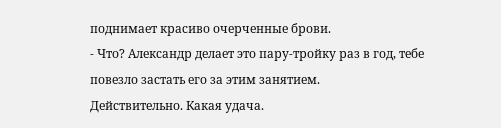поднимает красиво очерченные брови.
- Что? Александр делает это пару-тройку раз в год, тебе повезло застать его за этим занятием.
Действительно. Какая удача.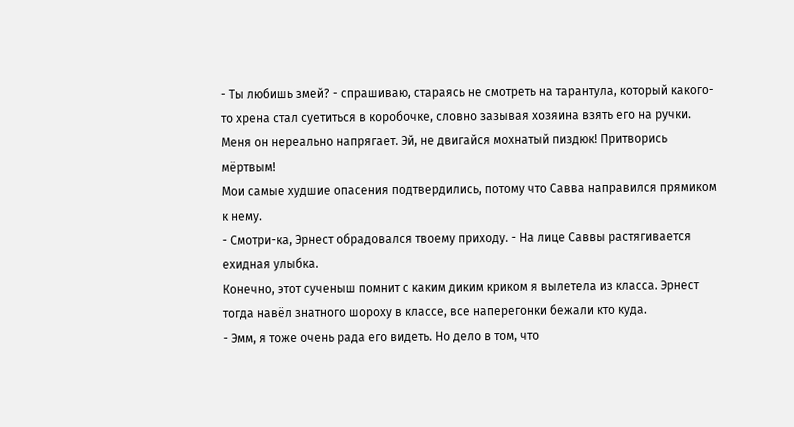- Ты любишь змей? - спрашиваю, стараясь не смотреть на тарантула, который какого-то хрена стал суетиться в коробочке, словно зазывая хозяина взять его на ручки. Меня он нереально напрягает. Эй, не двигайся мохнатый пиздюк! Притворись мёртвым!
Мои самые худшие опасения подтвердились, потому что Савва направился прямиком к нему.
- Смотри-ка, Эрнест обрадовался твоему приходу. - На лице Саввы растягивается ехидная улыбка.
Конечно, этот сученыш помнит с каким диким криком я вылетела из класса. Эрнест тогда навёл знатного шороху в классе, все наперегонки бежали кто куда.
- Эмм, я тоже очень рада его видеть. Но дело в том, что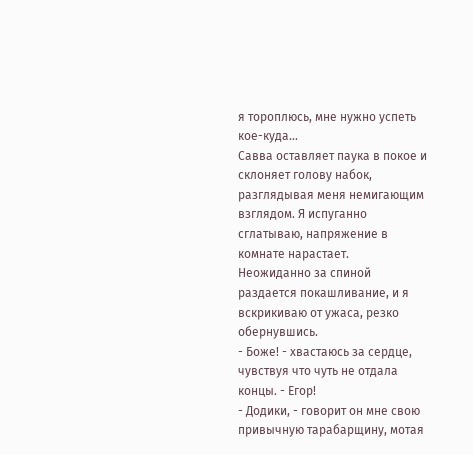я тороплюсь, мне нужно успеть кое-куда...
Савва оставляет паука в покое и склоняет голову набок, разглядывая меня немигающим взглядом. Я испуганно сглатываю, напряжение в комнате нарастает.
Неожиданно за спиной раздается покашливание, и я вскрикиваю от ужаса, резко обернувшись.
- Боже! - хвастаюсь за сердце, чувствуя что чуть не отдала концы. - Егор!
- Додики, - говорит он мне свою привычную тарабарщину, мотая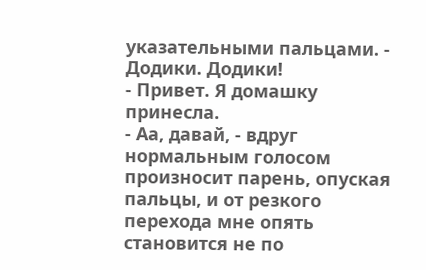указательными пальцами. - Додики. Додики!
- Привет. Я домашку принесла.
- Аа, давай, - вдруг нормальным голосом произносит парень, опуская пальцы, и от резкого перехода мне опять становится не по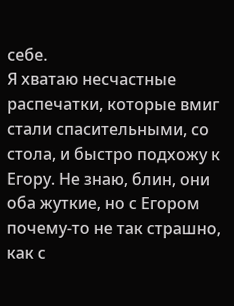себе.
Я хватаю несчастные распечатки, которые вмиг стали спасительными, со стола, и быстро подхожу к Егору. Не знаю, блин, они оба жуткие, но с Егором почему-то не так страшно, как с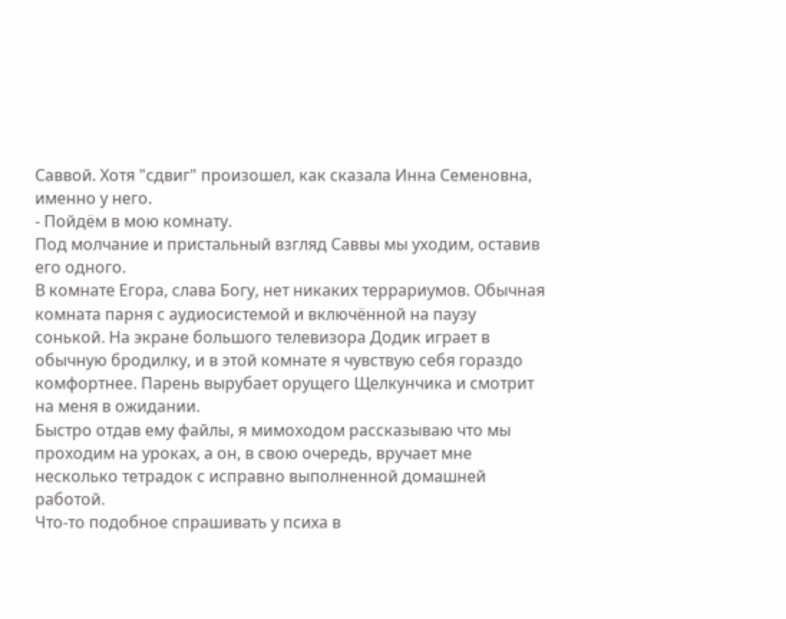Саввой. Хотя "сдвиг" произошел, как сказала Инна Семеновна, именно у него.
- Пойдём в мою комнату.
Под молчание и пристальный взгляд Саввы мы уходим, оставив его одного.
В комнате Егора, слава Богу, нет никаких террариумов. Обычная комната парня с аудиосистемой и включённой на паузу сонькой. На экране большого телевизора Додик играет в обычную бродилку, и в этой комнате я чувствую себя гораздо комфортнее. Парень вырубает орущего Щелкунчика и смотрит на меня в ожидании.
Быстро отдав ему файлы, я мимоходом рассказываю что мы проходим на уроках, а он, в свою очередь, вручает мне несколько тетрадок с исправно выполненной домашней работой.
Что-то подобное спрашивать у психа в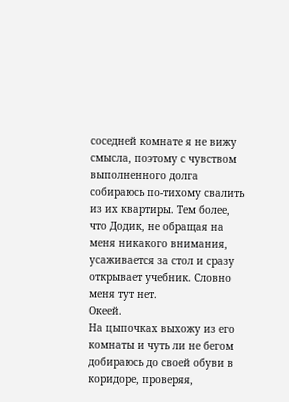соседней комнате я не вижу смысла, поэтому с чувством выполненного долга собираюсь по-тихому свалить из их квартиры. Тем более, что Додик, не обращая на меня никакого внимания, усаживается за стол и сразу открывает учебник. Словно меня тут нет.
Океей.
На цыпочках выхожу из его комнаты и чуть ли не бегом добираюсь до своей обуви в коридоре, проверяя,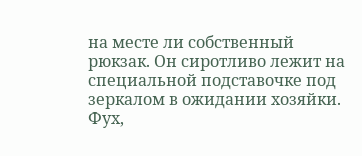на месте ли собственный рюкзак. Он сиротливо лежит на специальной подставочке под зеркалом в ожидании хозяйки. Фух,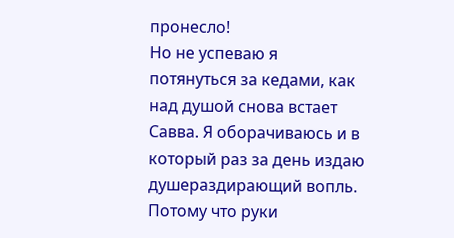пронесло!
Но не успеваю я потянуться за кедами, как над душой снова встает Савва. Я оборачиваюсь и в который раз за день издаю душераздирающий вопль. Потому что руки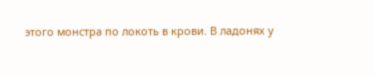этого монстра по локоть в крови. В ладонях у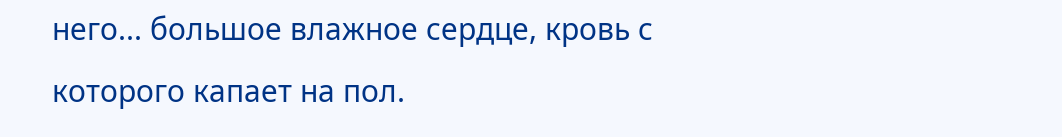него... большое влажное сердце, кровь с которого капает на пол.